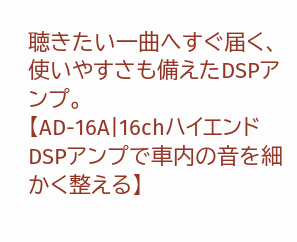聴きたい一曲へすぐ届く、使いやすさも備えたDSPアンプ。
【AD-16A|16chハイエンドDSPアンプで車内の音を細かく整える】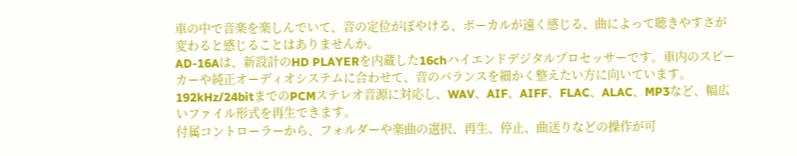車の中で音楽を楽しんでいて、音の定位がぼやける、ボーカルが遠く感じる、曲によって聴きやすさが変わると感じることはありませんか。
AD-16Aは、新設計のHD PLAYERを内蔵した16chハイエンドデジタルプロセッサーです。車内のスピーカーや純正オーディオシステムに合わせて、音のバランスを細かく整えたい方に向いています。
192kHz/24bitまでのPCMステレオ音源に対応し、WAV、AIF、AIFF、FLAC、ALAC、MP3など、幅広いファイル形式を再生できます。
付属コントローラーから、フォルダーや楽曲の選択、再生、停止、曲送りなどの操作が可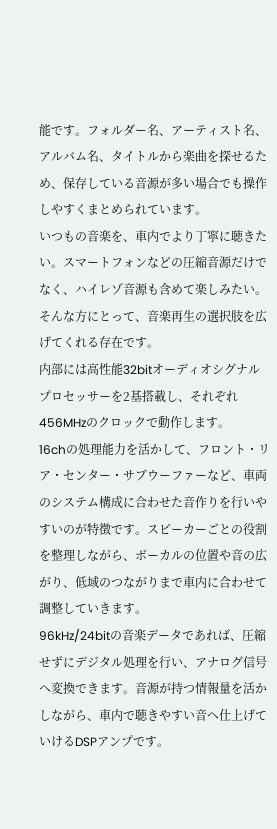能です。フォルダー名、アーティスト名、アルバム名、タイトルから楽曲を探せるため、保存している音源が多い場合でも操作しやすくまとめられています。
いつもの音楽を、車内でより丁寧に聴きたい。スマートフォンなどの圧縮音源だけでなく、ハイレゾ音源も含めて楽しみたい。そんな方にとって、音楽再生の選択肢を広げてくれる存在です。
内部には高性能32bitオーディオシグナルプロセッサーを2基搭載し、それぞれ456MHzのクロックで動作します。
16chの処理能力を活かして、フロント・リア・センター・サブウーファーなど、車両のシステム構成に合わせた音作りを行いやすいのが特徴です。スピーカーごとの役割を整理しながら、ボーカルの位置や音の広がり、低域のつながりまで車内に合わせて調整していきます。
96kHz/24bitの音楽データであれば、圧縮せずにデジタル処理を行い、アナログ信号へ変換できます。音源が持つ情報量を活かしながら、車内で聴きやすい音へ仕上げていけるDSPアンプです。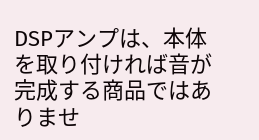DSPアンプは、本体を取り付ければ音が完成する商品ではありませ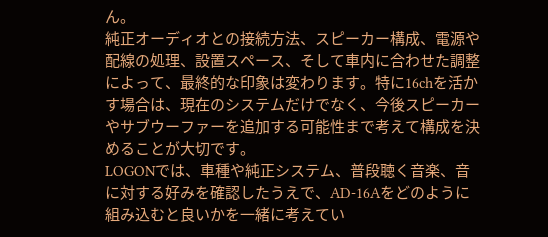ん。
純正オーディオとの接続方法、スピーカー構成、電源や配線の処理、設置スペース、そして車内に合わせた調整によって、最終的な印象は変わります。特に16chを活かす場合は、現在のシステムだけでなく、今後スピーカーやサブウーファーを追加する可能性まで考えて構成を決めることが大切です。
LOGONでは、車種や純正システム、普段聴く音楽、音に対する好みを確認したうえで、AD-16Aをどのように組み込むと良いかを一緒に考えてい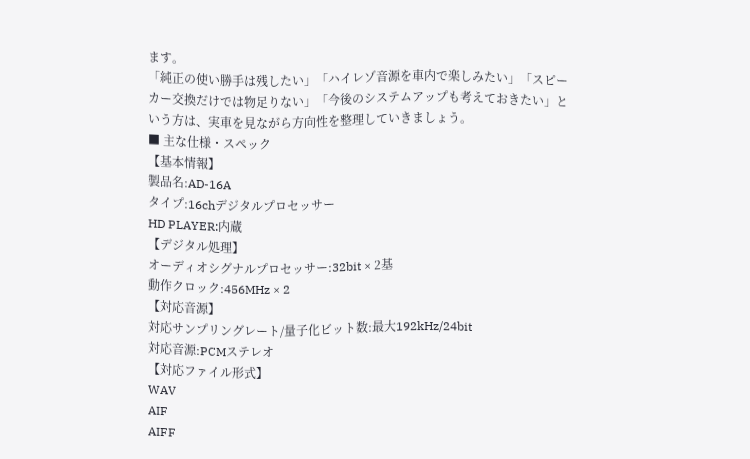ます。
「純正の使い勝手は残したい」「ハイレゾ音源を車内で楽しみたい」「スピーカー交換だけでは物足りない」「今後のシステムアップも考えておきたい」という方は、実車を見ながら方向性を整理していきましょう。
■ 主な仕様・スペック
【基本情報】
製品名:AD-16A
タイプ:16chデジタルプロセッサー
HD PLAYER:内蔵
【デジタル処理】
オーディオシグナルプロセッサー:32bit × 2基
動作クロック:456MHz × 2
【対応音源】
対応サンプリングレート/量子化ビット数:最大192kHz/24bit
対応音源:PCMステレオ
【対応ファイル形式】
WAV
AIF
AIFF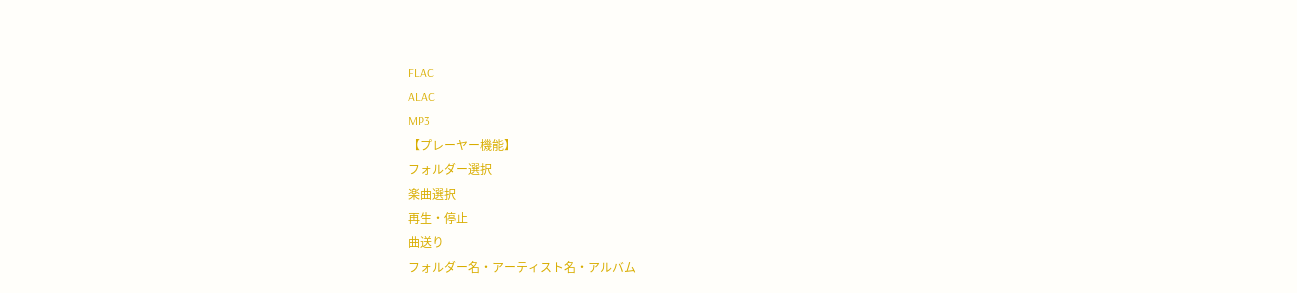FLAC
ALAC
MP3
【プレーヤー機能】
フォルダー選択
楽曲選択
再生・停止
曲送り
フォルダー名・アーティスト名・アルバム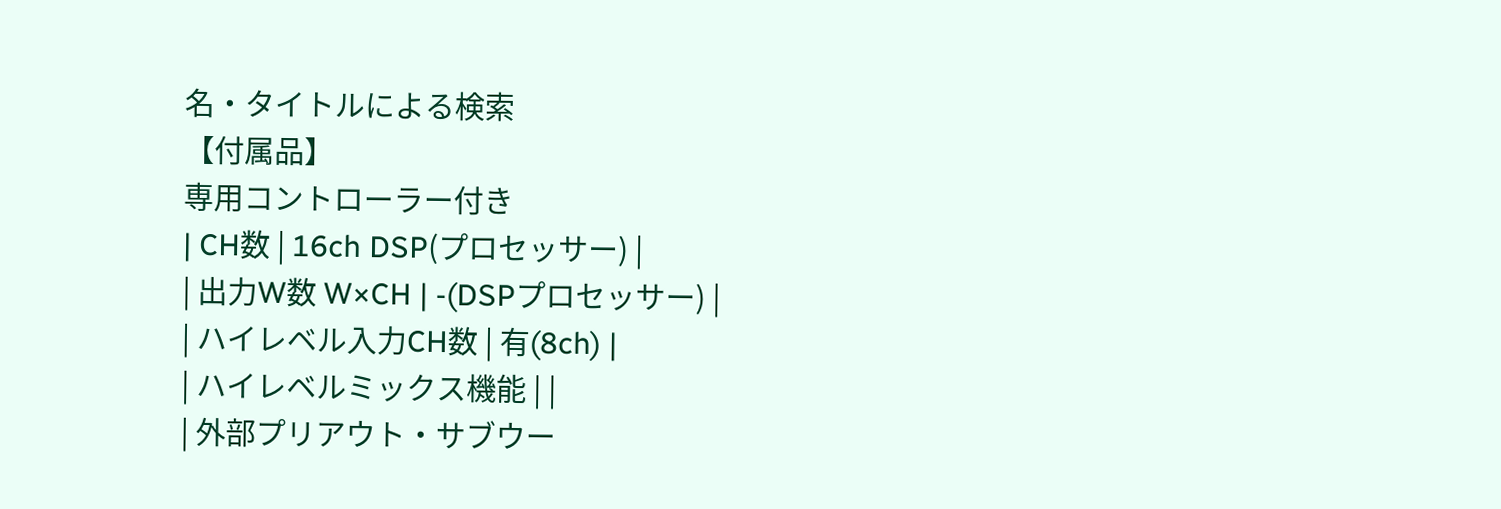名・タイトルによる検索
【付属品】
専用コントローラー付き
| CH数 | 16ch DSP(プロセッサー) |
| 出力W数 W×CH | -(DSPプロセッサー) |
| ハイレベル入力CH数 | 有(8ch) |
| ハイレベルミックス機能 | |
| 外部プリアウト・サブウー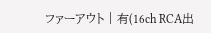ファーアウト | 有(16ch RCA出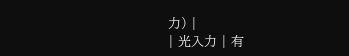力) |
| 光入力 | 有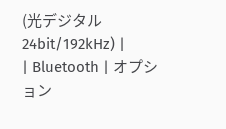(光デジタル 24bit/192kHz) |
| Bluetooth | オプション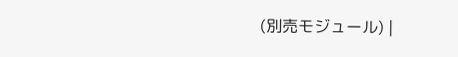(別売モジュール) |